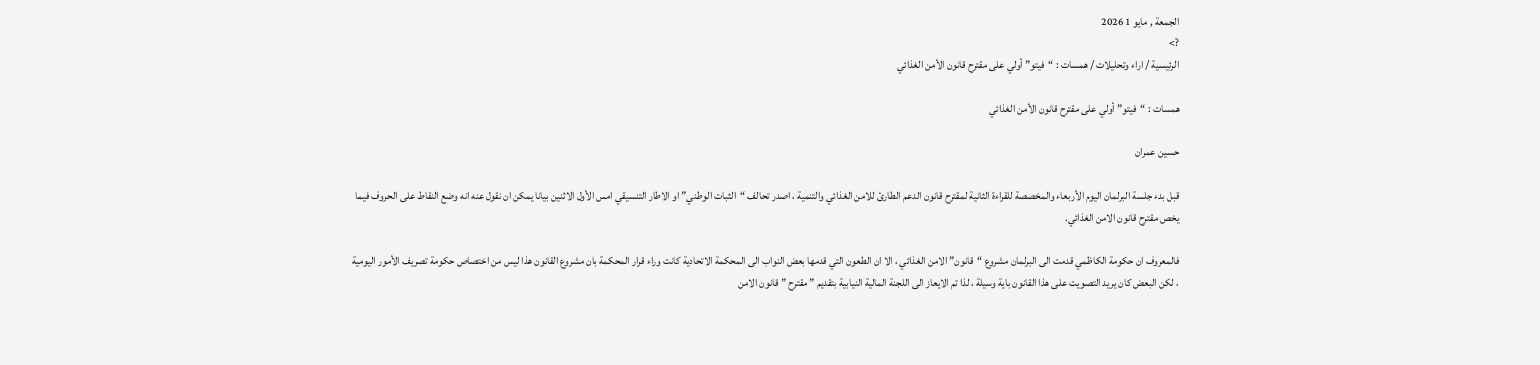الجمعة , مايو 1 2026
?>
الرئيسية / اراء وتحليلات / همسات : “فيتو” أولي على مقترح قانون الأمن الغذائي

همسات : “فيتو” أولي على مقترح قانون الأمن الغذائي

حسين عمران

قبل بدء جلسة البرلمان اليوم الأربعاء والمخصصة للقراءة الثانية لمقترح قانون الدعم الطارئ للامن الغذائي والتنمية ، اصدر تحالف “الثبات الوطني” او الاطار التنسيقي امس الأول الاثنين بيانا يمكن ان نقول عنه انه وضع النقاط على الحروف فيما يخص مقترح قانون الامن الغذائي.

فالمعروف ان حكومة الكاظمي قدمت الى البرلمان مشروع “قانون” الامن الغذائي ، الا ان الطعون التي قدمها بعض النواب الى المحكمة الاتحادية كانت وراء قرار المحكمة بان مشروع القانون هذا ليس من اختصاص حكومة تصريف الأمور اليومية ، لكن البعض كان يريد التصويت على هذا القانون باية وسيلة ، لذا تم الايعاز الى اللجنة المالية النيابية بتقديم ” مقترح ” قانون الامن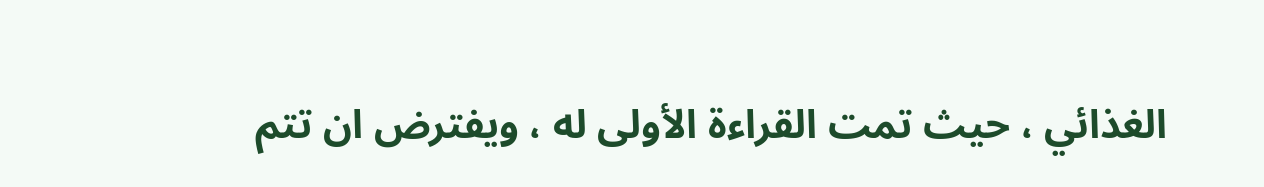الغذائي ، حيث تمت القراءة الأولى له ، ويفترض ان تتم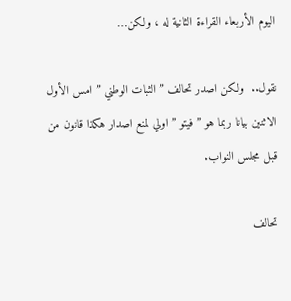اليوم الأربعاء القراءة الثانية له ، ولكن…

نقول..  ولكن اصدر تحالف ” الثبات الوطني ” امس الأول الاثنين بيانا ربما هو ” فيتو ” اولي لمنع اصدار هكذا قانون من قبل مجلس النواب.

تحالف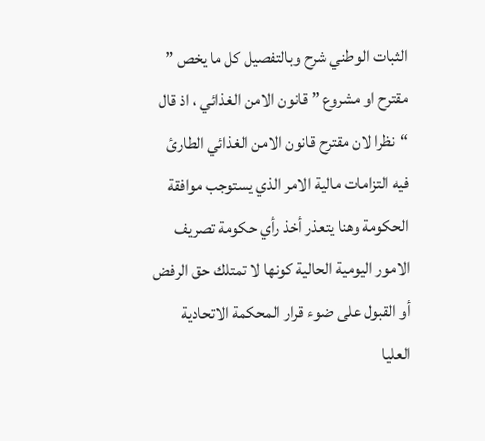الثبات الوطني شرح وبالتفصيل كل ما يخص ” مقترح او مشروع ” قانون الامن الغذائي ، اذ قال “نظرا لان مقترح قانون الامن الغذائي الطارئ فيه التزامات مالية الامر الذي يستوجب موافقة الحكومة وهنا يتعذر أخذ رأي حكومة تصريف الامور اليومية الحالية كونها لا تمتلك حق الرفض أو القبول على ضوء قرار المحكمة الاتحادية العليا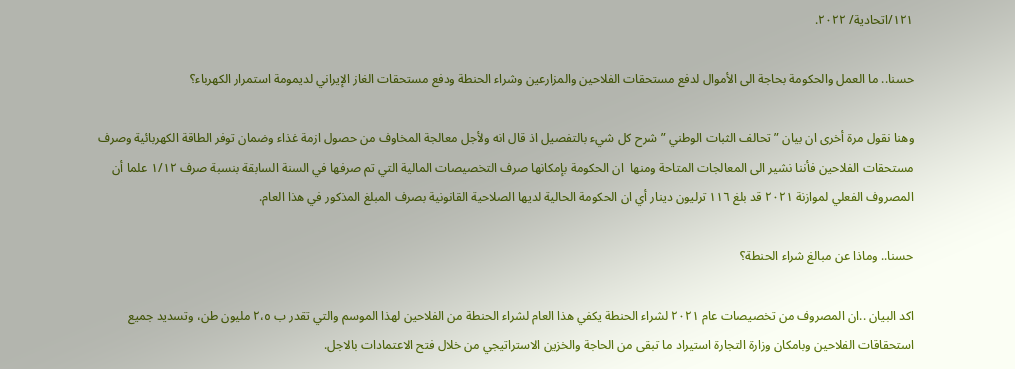١٢١/اتحادية/ ٢٠٢٢.

حسنا.. ما العمل والحكومة بحاجة الى الأموال لدفع مستحقات الفلاحين والمزارعين وشراء الحنطة ودفع مستحقات الغاز الإيراني لديمومة استمرار الكهرباء؟

وهنا نقول مرة أخرى ان بيان ” تحالف الثبات الوطني ” شرح كل شيء بالتفصيل اذ قال انه ولأجل معالجة المخاوف من حصول ازمة غذاء وضمان توفر الطاقة الكهربائية وصرف مستحقات الفلاحين فأننا نشير الى المعالجات المتاحة ومنها  ان الحكومة بإمكانها صرف التخصيصات المالية التي تم صرفها في السنة السابقة بنسبة صرف ١/١٢ علما أن المصروف الفعلي لموازنة ٢٠٢١ قد بلغ ١١٦ ترليون دينار أي ان الحكومة الحالية لديها الصلاحية القانونية بصرف المبلغ المذكور في هذا العام.

حسنا.. وماذا عن مبالغ شراء الحنطة؟

اكد البيان ..ان المصروف من تخصيصات عام ٢٠٢١ لشراء الحنطة يكفي هذا العام لشراء الحنطة من الفلاحين لهذا الموسم والتي تقدر ب ٢،٥ مليون طن، وتسديد جميع استحقاقات الفلاحين وبامكان وزارة التجارة استيراد ما تبقى من الحاجة والخزين الاستراتيجي من خلال فتح الاعتمادات بالاجل.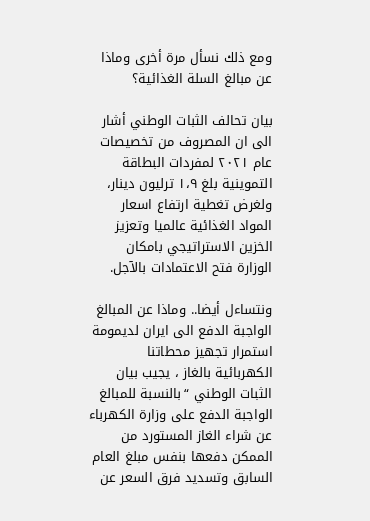ومع ذلك نسأل مرة أخرى وماذا عن مبالغ السلة الغذائية؟

بيان تحالف الثبات الوطني أشار الى ان المصروف من تخصيصات عام ٢٠٢١ لمفردات البطاقة التموينية بلغ ١،٩ ترليون دينار، ولغرض تغطية ارتفاع اسعار المواد الغذائية عالميا وتعزيز الخزين الاستراتيجي بامكان الوزارة فتح الاعتمادات بالآجل.

ونتساءل أيضا.. وماذا عن المبالغ الواجبة الدفع الى ايران لديمومة استمرار تجهيز محطاتنا الكهربائية بالغاز ، يجيب بيان الثبات الوطني “بالنسبة للمبالغ الواجبة الدفع على وزارة الكهرباء عن شراء الغاز المستورد من الممكن دفعها بنفس مبلغ العام السابق وتسديد فرق السعر عن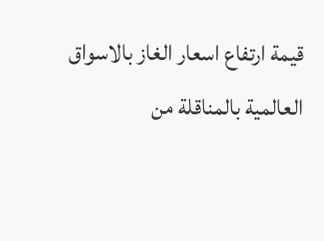قيمة ارتفاع اسعار الغاز بالاسواق العالمية بالمناقلة من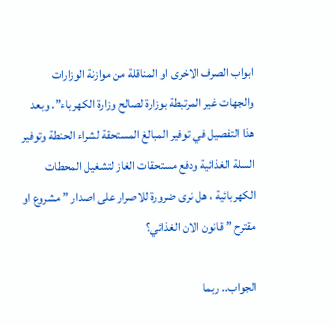ابواب الصرف الاخرى او المناقلة من موازنة الوزارات والجهات غير المرتبطة بوزارة لصالح وزارة الكهرباء”. وبعد هذا التفصيل في توفير المبالغ المستحقة لشراء الحنطة وتوفير السلة الغذائية ودفع مستحقات الغاز لتشغيل المحطات الكهربائية ، هل نرى ضرورة للاصرار على اصدار ” مشروع او مقترح ” قانون الان الغذائي؟

الجواب.. ربما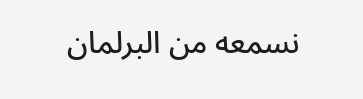نسمعه من البرلمان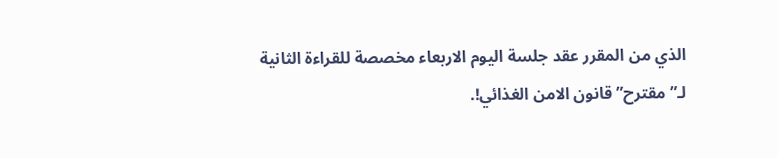الذي من المقرر عقد جلسة اليوم الاربعاء مخصصة للقراءة الثانية لـ”مقترح” قانون الامن الغذائي!.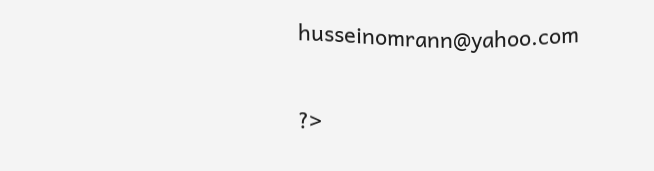husseinomrann@yahoo.com

?>